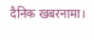दैनिक खबरनामा।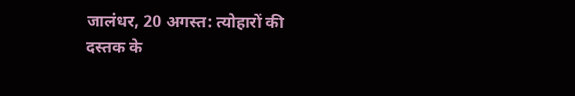जालंधर, 20 अगस्त: त्योहारों की दस्तक के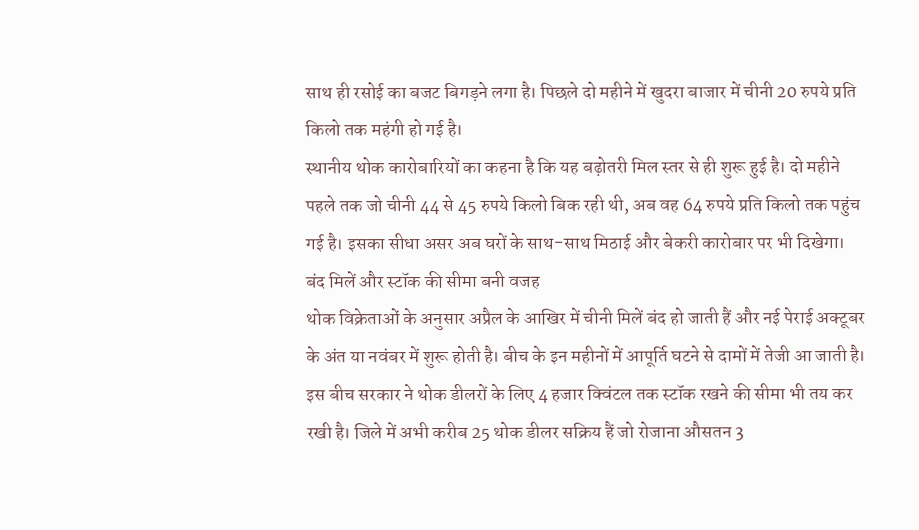साथ ही रसोई का बजट बिगड़ने लगा है। पिछले दो महीने में खुदरा बाजार में चीनी 20 रुपये प्रति किलो तक महंगी हो गई है।
स्थानीय थोक कारोबारियों का कहना है कि यह बढ़ोतरी मिल स्तर से ही शुरू हुई है। दो महीने पहले तक जो चीनी 44 से 45 रुपये किलो बिक रही थी, अब वह 64 रुपये प्रति किलो तक पहुंच गई है। इसका सीधा असर अब घरों के साथ-साथ मिठाई और बेकरी कारोबार पर भी दिखेगा।
बंद मिलें और स्टॉक की सीमा बनी वजह
थोक विक्रेताओं के अनुसार अप्रैल के आखिर में चीनी मिलें बंद हो जाती हैं और नई पेराई अक्टूबर के अंत या नवंबर में शुरू होती है। बीच के इन महीनों में आपूर्ति घटने से दामों में तेजी आ जाती है।
इस बीच सरकार ने थोक डीलरों के लिए 4 हजार क्विंटल तक स्टॉक रखने की सीमा भी तय कर रखी है। जिले में अभी करीब 25 थोक डीलर सक्रिय हैं जो रोजाना औसतन 3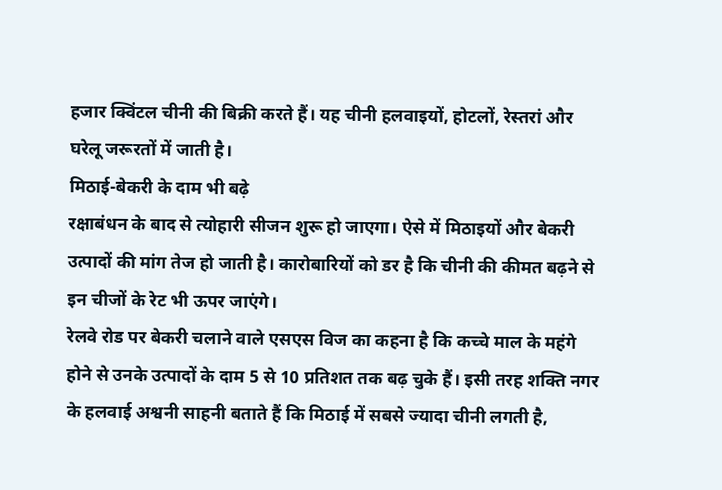हजार क्विंटल चीनी की बिक्री करते हैं। यह चीनी हलवाइयों, होटलों, रेस्तरां और घरेलू जरूरतों में जाती है।
मिठाई-बेकरी के दाम भी बढ़े
रक्षाबंधन के बाद से त्योहारी सीजन शुरू हो जाएगा। ऐसे में मिठाइयों और बेकरी उत्पादों की मांग तेज हो जाती है। कारोबारियों को डर है कि चीनी की कीमत बढ़ने से इन चीजों के रेट भी ऊपर जाएंगे।
रेलवे रोड पर बेकरी चलाने वाले एसएस विज का कहना है कि कच्चे माल के महंगे होने से उनके उत्पादों के दाम 5 से 10 प्रतिशत तक बढ़ चुके हैं। इसी तरह शक्ति नगर के हलवाई अश्वनी साहनी बताते हैं कि मिठाई में सबसे ज्यादा चीनी लगती है,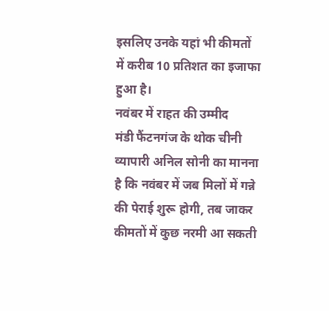इसलिए उनके यहां भी कीमतों में करीब 10 प्रतिशत का इजाफा हुआ है।
नवंबर में राहत की उम्मीद
मंडी फैंटनगंज के थोक चीनी व्यापारी अनिल सोनी का मानना है कि नवंबर में जब मिलों में गन्ने की पेराई शुरू होगी, तब जाकर कीमतों में कुछ नरमी आ सकती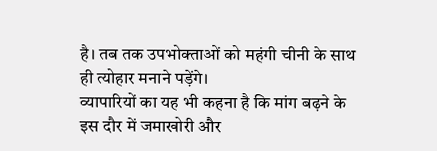है। तब तक उपभोक्ताओं को महंगी चीनी के साथ ही त्योहार मनाने पड़ेंगे।
व्यापारियों का यह भी कहना है कि मांग बढ़ने के इस दौर में जमाखोरी और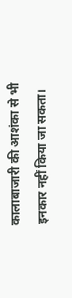कालाबाजारी की आशंका से भी इनकार नहीं किया जा सकता।